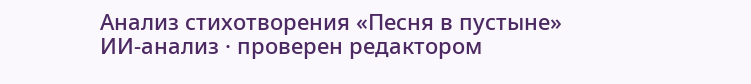Анализ стихотворения «Песня в пустыне»
ИИ-анализ · проверен редактором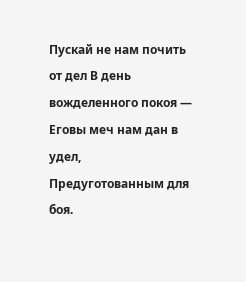Пускай не нам почить от дел В день вожделенного покоя — Еговы меч нам дан в удел, Предуготованным для боя.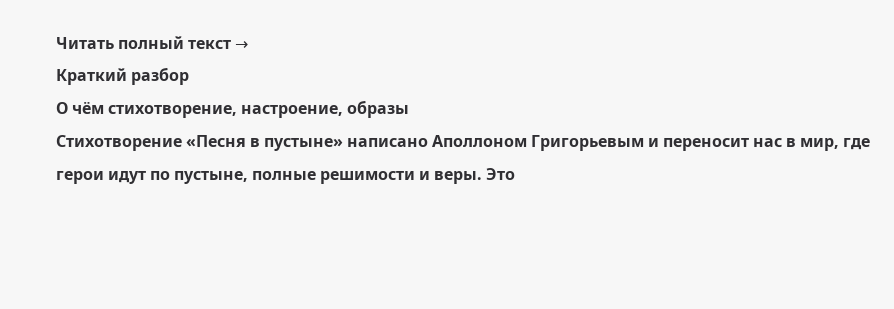Читать полный текст →
Краткий разбор
О чём стихотворение, настроение, образы
Стихотворение «Песня в пустыне» написано Аполлоном Григорьевым и переносит нас в мир, где герои идут по пустыне, полные решимости и веры. Это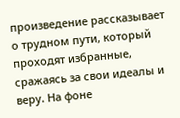произведение рассказывает о трудном пути, который проходят избранные, сражаясь за свои идеалы и веру. На фоне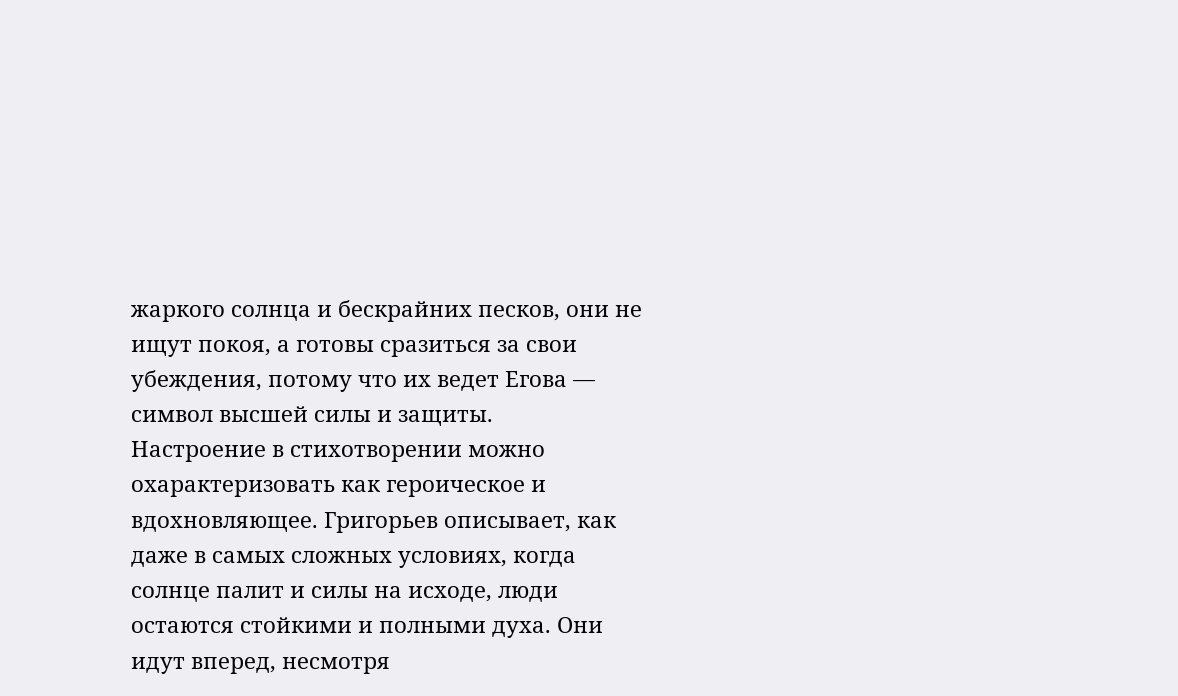жаркого солнца и бескрайних песков, они не ищут покоя, а готовы сразиться за свои убеждения, потому что их ведет Егова — символ высшей силы и защиты.
Настроение в стихотворении можно охарактеризовать как героическое и вдохновляющее. Григорьев описывает, как даже в самых сложных условиях, когда солнце палит и силы на исходе, люди остаются стойкими и полными духа. Они идут вперед, несмотря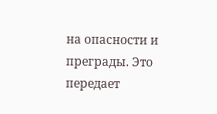на опасности и преграды. Это передает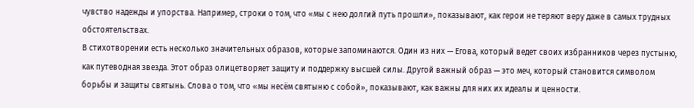чувство надежды и упорства. Например, строки о том, что «мы с нею долгий путь прошли», показывают, как герои не теряют веру даже в самых трудных обстоятельствах.
В стихотворении есть несколько значительных образов, которые запоминаются. Один из них — Егова, который ведет своих избранников через пустыню, как путеводная звезда. Этот образ олицетворяет защиту и поддержку высшей силы. Другой важный образ — это меч, который становится символом борьбы и защиты святынь. Слова о том, что «мы несём святыню с собой», показывают, как важны для них их идеалы и ценности.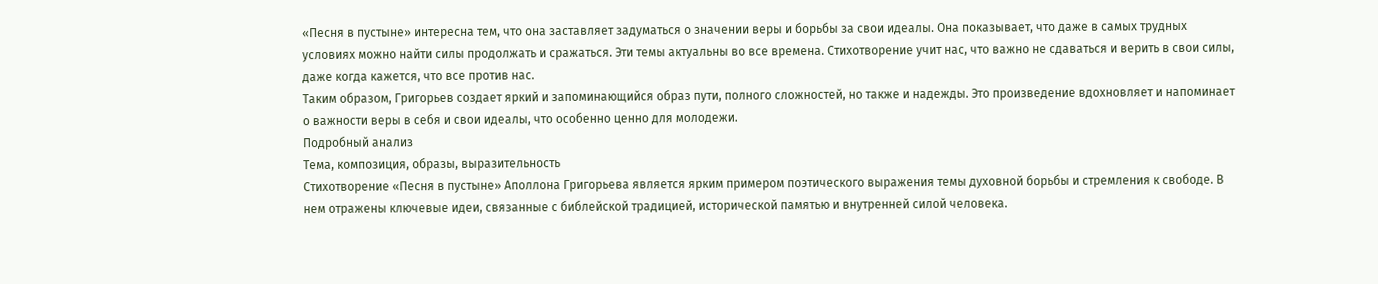«Песня в пустыне» интересна тем, что она заставляет задуматься о значении веры и борьбы за свои идеалы. Она показывает, что даже в самых трудных условиях можно найти силы продолжать и сражаться. Эти темы актуальны во все времена. Стихотворение учит нас, что важно не сдаваться и верить в свои силы, даже когда кажется, что все против нас.
Таким образом, Григорьев создает яркий и запоминающийся образ пути, полного сложностей, но также и надежды. Это произведение вдохновляет и напоминает о важности веры в себя и свои идеалы, что особенно ценно для молодежи.
Подробный анализ
Тема, композиция, образы, выразительность
Стихотворение «Песня в пустыне» Аполлона Григорьева является ярким примером поэтического выражения темы духовной борьбы и стремления к свободе. В нем отражены ключевые идеи, связанные с библейской традицией, исторической памятью и внутренней силой человека.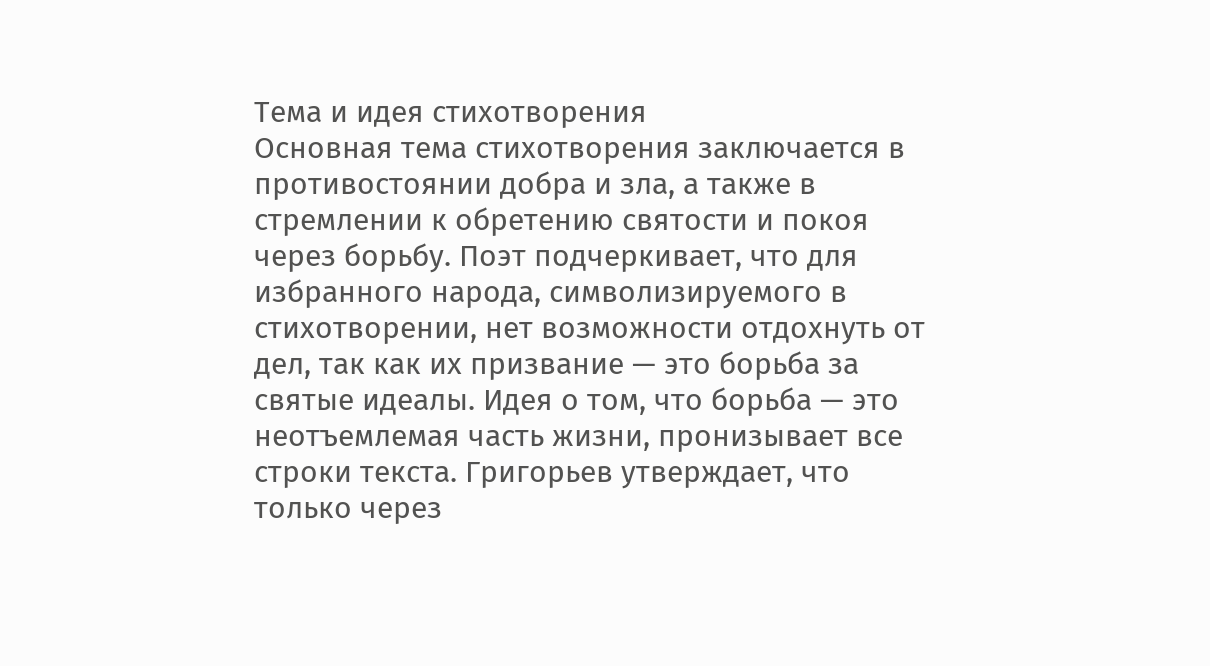Тема и идея стихотворения
Основная тема стихотворения заключается в противостоянии добра и зла, а также в стремлении к обретению святости и покоя через борьбу. Поэт подчеркивает, что для избранного народа, символизируемого в стихотворении, нет возможности отдохнуть от дел, так как их призвание — это борьба за святые идеалы. Идея о том, что борьба — это неотъемлемая часть жизни, пронизывает все строки текста. Григорьев утверждает, что только через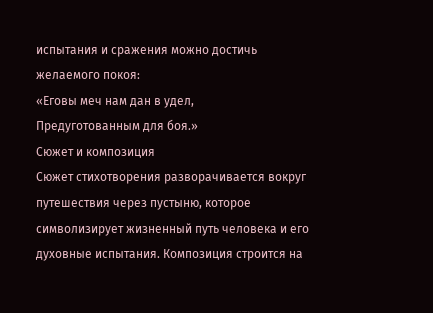испытания и сражения можно достичь желаемого покоя:
«Еговы меч нам дан в удел,
Предуготованным для боя.»
Сюжет и композиция
Сюжет стихотворения разворачивается вокруг путешествия через пустыню, которое символизирует жизненный путь человека и его духовные испытания. Композиция строится на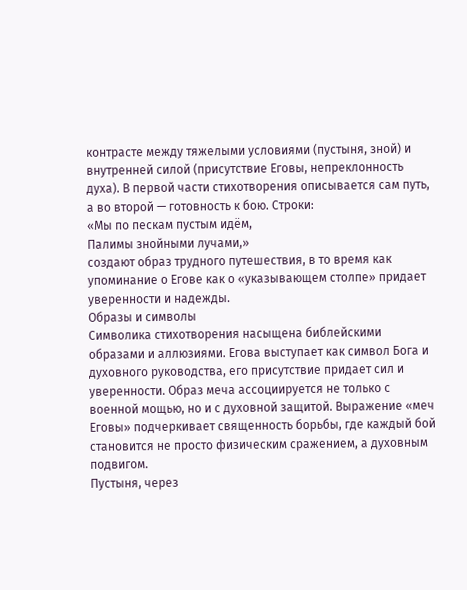контрасте между тяжелыми условиями (пустыня, зной) и внутренней силой (присутствие Еговы, непреклонность духа). В первой части стихотворения описывается сам путь, а во второй — готовность к бою. Строки:
«Мы по пескам пустым идём,
Палимы знойными лучами,»
создают образ трудного путешествия, в то время как упоминание о Егове как о «указывающем столпе» придает уверенности и надежды.
Образы и символы
Символика стихотворения насыщена библейскими образами и аллюзиями. Егова выступает как символ Бога и духовного руководства, его присутствие придает сил и уверенности. Образ меча ассоциируется не только с военной мощью, но и с духовной защитой. Выражение «меч Еговы» подчеркивает священность борьбы, где каждый бой становится не просто физическим сражением, а духовным подвигом.
Пустыня, через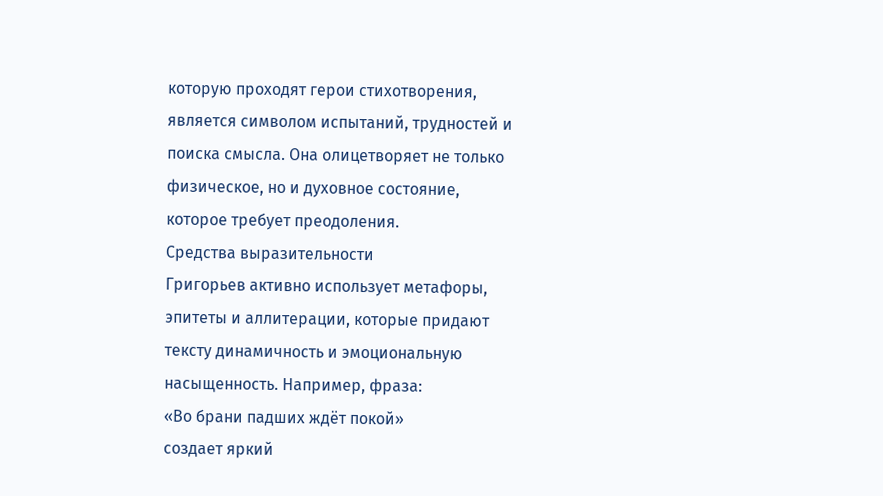которую проходят герои стихотворения, является символом испытаний, трудностей и поиска смысла. Она олицетворяет не только физическое, но и духовное состояние, которое требует преодоления.
Средства выразительности
Григорьев активно использует метафоры, эпитеты и аллитерации, которые придают тексту динамичность и эмоциональную насыщенность. Например, фраза:
«Во брани падших ждёт покой»
создает яркий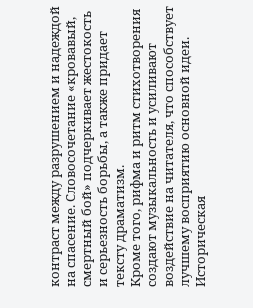контраст между разрушением и надеждой на спасение. Словосочетание «кровавый, смертный бой» подчеркивает жестокость и серьезность борьбы, а также придает тексту драматизм.
Кроме того, рифма и ритм стихотворения создают музыкальность и усиливают воздействие на читателя, что способствует лучшему восприятию основной идеи.
Историческая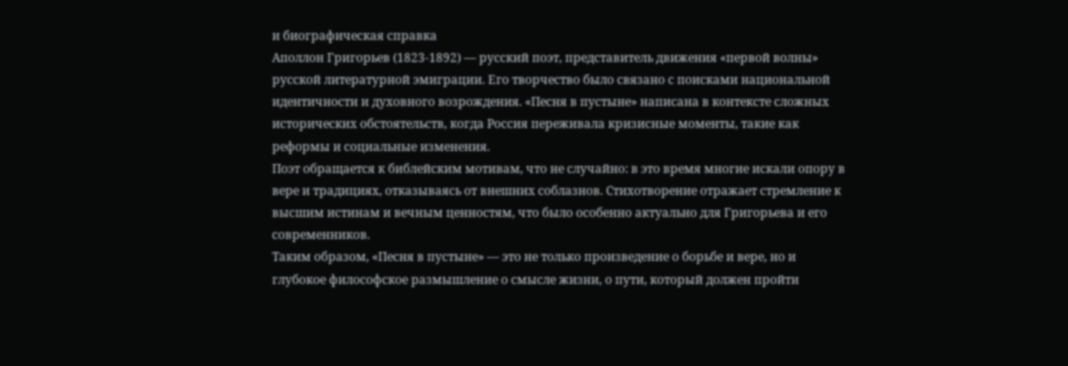и биографическая справка
Аполлон Григорьев (1823-1892) — русский поэт, представитель движения «первой волны» русской литературной эмиграции. Его творчество было связано с поисками национальной идентичности и духовного возрождения. «Песня в пустыне» написана в контексте сложных исторических обстоятельств, когда Россия переживала кризисные моменты, такие как реформы и социальные изменения.
Поэт обращается к библейским мотивам, что не случайно: в это время многие искали опору в вере и традициях, отказываясь от внешних соблазнов. Стихотворение отражает стремление к высшим истинам и вечным ценностям, что было особенно актуально для Григорьева и его современников.
Таким образом, «Песня в пустыне» — это не только произведение о борьбе и вере, но и глубокое философское размышление о смысле жизни, о пути, который должен пройти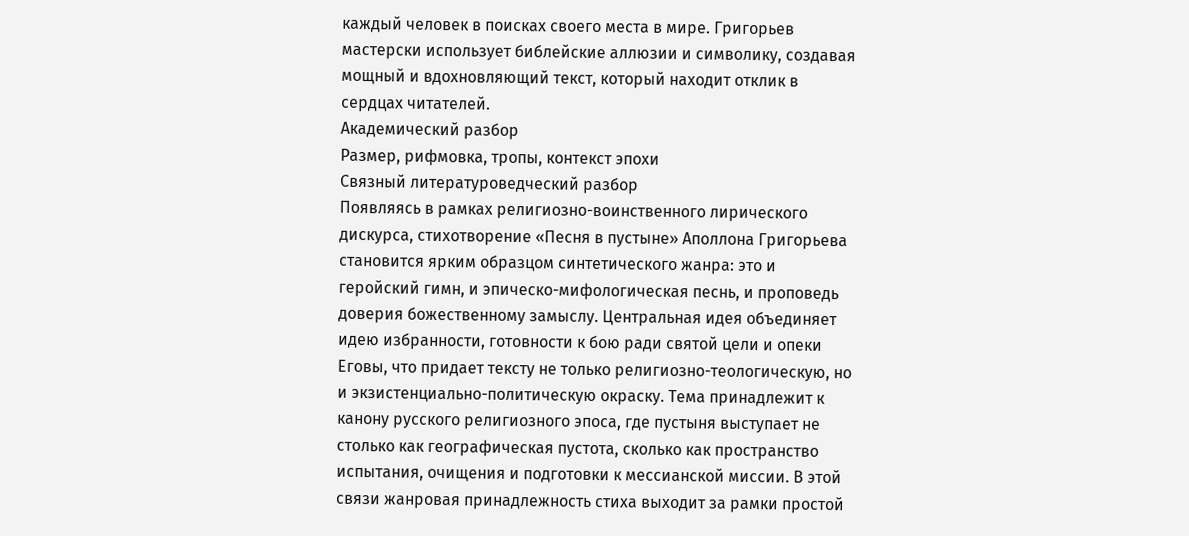каждый человек в поисках своего места в мире. Григорьев мастерски использует библейские аллюзии и символику, создавая мощный и вдохновляющий текст, который находит отклик в сердцах читателей.
Академический разбор
Размер, рифмовка, тропы, контекст эпохи
Связный литературоведческий разбор
Появляясь в рамках религиозно-воинственного лирического дискурса, стихотворение «Песня в пустыне» Аполлона Григорьева становится ярким образцом синтетического жанра: это и геройский гимн, и эпическо-мифологическая песнь, и проповедь доверия божественному замыслу. Центральная идея объединяет идею избранности, готовности к бою ради святой цели и опеки Еговы, что придает тексту не только религиозно-теологическую, но и экзистенциально-политическую окраску. Тема принадлежит к канону русского религиозного эпоса, где пустыня выступает не столько как географическая пустота, сколько как пространство испытания, очищения и подготовки к мессианской миссии. В этой связи жанровая принадлежность стиха выходит за рамки простой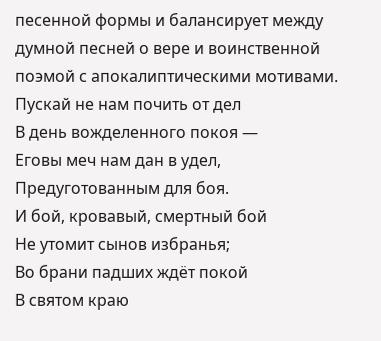песенной формы и балансирует между думной песней о вере и воинственной поэмой с апокалиптическими мотивами.
Пускай не нам почить от дел
В день вожделенного покоя —
Еговы меч нам дан в удел,
Предуготованным для боя.
И бой, кровавый, смертный бой
Не утомит сынов избранья;
Во брани падших ждёт покой
В святом краю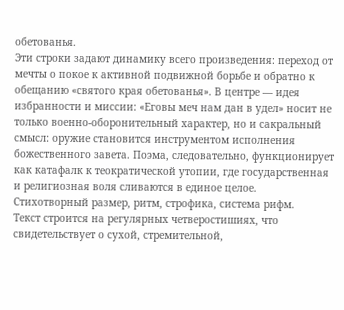обетованья.
Эти строки задают динамику всего произведения: переход от мечты о покое к активной подвижной борьбе и обратно к обещанию «святого края обетованья». В центре — идея избранности и миссии: «Еговы меч нам дан в удел» носит не только военно-оборонительный характер, но и сакральный смысл: оружие становится инструментом исполнения божественного завета. Поэма, следовательно, функционирует как катафалк к теократической утопии, где государственная и религиозная воля сливаются в единое целое.
Стихотворный размер, ритм, строфика, система рифм.
Текст строится на регулярных четверостишиях, что свидетельствует о сухой, стремительной,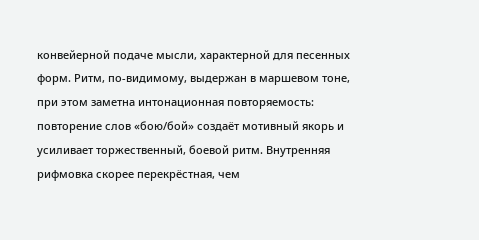конвейерной подаче мысли, характерной для песенных форм. Ритм, по-видимому, выдержан в маршевом тоне, при этом заметна интонационная повторяемость: повторение слов «бою/бой» создаёт мотивный якорь и усиливает торжественный, боевой ритм. Внутренняя рифмовка скорее перекрёстная, чем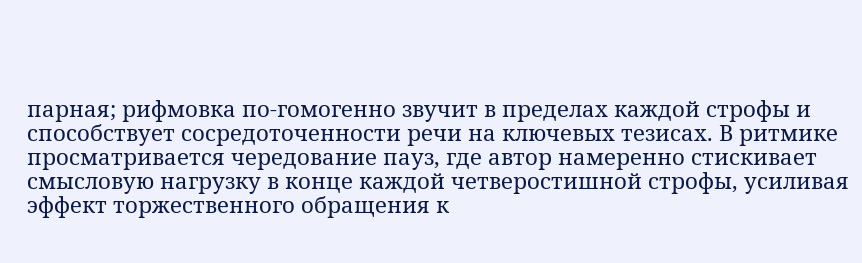парная; рифмовка по-гомогенно звучит в пределах каждой строфы и способствует сосредоточенности речи на ключевых тезисах. В ритмике просматривается чередование пауз, где автор намеренно стискивает смысловую нагрузку в конце каждой четверостишной строфы, усиливая эффект торжественного обращения к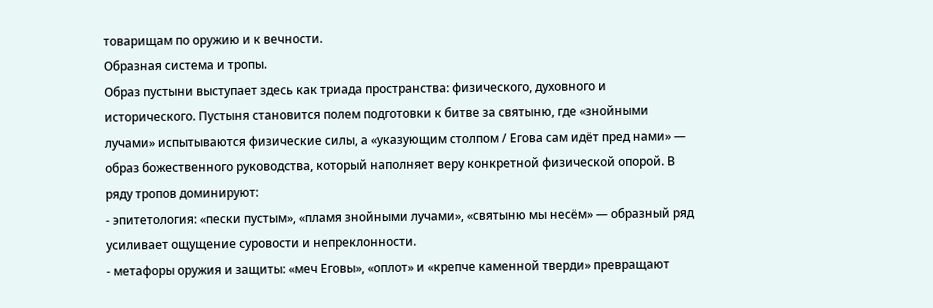товарищам по оружию и к вечности.
Образная система и тропы.
Образ пустыни выступает здесь как триада пространства: физического, духовного и исторического. Пустыня становится полем подготовки к битве за святыню, где «знойными лучами» испытываются физические силы, а «указующим столпом / Еговa сам идёт пред нами» — образ божественного руководства, который наполняет веру конкретной физической опорой. В ряду тропов доминируют:
- эпитетология: «пески пустым», «пламя знойными лучами», «святыню мы несём» — образный ряд усиливает ощущение суровости и непреклонности.
- метафоры оружия и защиты: «меч Еговы», «оплот» и «крепче каменной тверди» превращают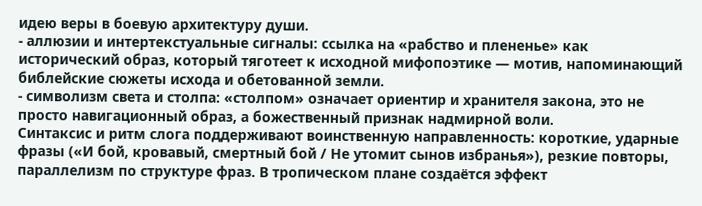идею веры в боевую архитектуру души.
- аллюзии и интертекстуальные сигналы: ссылка на «рабство и плененье» как исторический образ, который тяготеет к исходной мифопоэтике — мотив, напоминающий библейские сюжеты исхода и обетованной земли.
- символизм света и столпа: «столпом» означает ориентир и хранителя закона, это не просто навигационный образ, а божественный признак надмирной воли.
Синтаксис и ритм слога поддерживают воинственную направленность: короткие, ударные фразы («И бой, кровавый, смертный бой / Не утомит сынов избранья»), резкие повторы, параллелизм по структуре фраз. В тропическом плане создаётся эффект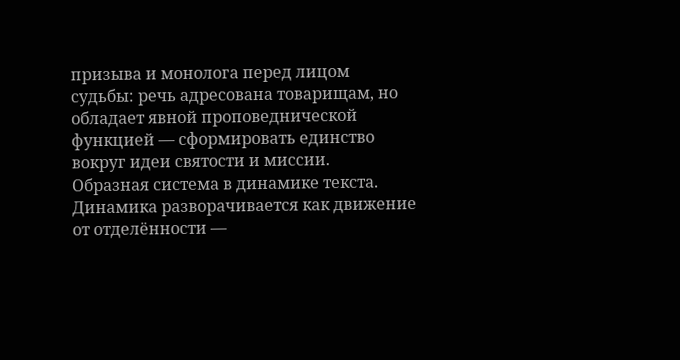призыва и монолога перед лицом судьбы: речь адресована товарищам, но обладает явной проповеднической функцией — сформировать единство вокруг идеи святости и миссии.
Образная система в динамике текста.
Динамика разворачивается как движение от отделённости —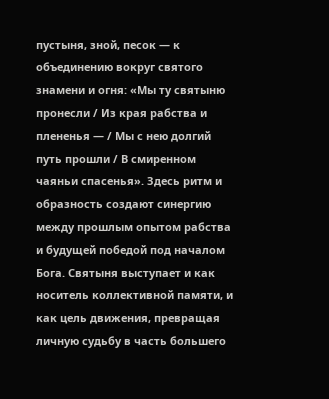пустыня, зной, песок — к объединению вокруг святого знамени и огня: «Мы ту святыню пронесли / Из края рабства и плененья — / Мы с нею долгий путь прошли / В смиренном чаяньи спасенья». Здесь ритм и образность создают синергию между прошлым опытом рабства и будущей победой под началом Бога. Святыня выступает и как носитель коллективной памяти, и как цель движения, превращая личную судьбу в часть большего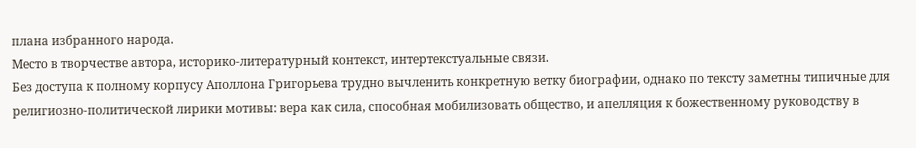плана избранного народа.
Место в творчестве автора, историко-литературный контекст, интертекстуальные связи.
Без доступа к полному корпусу Аполлона Григорьева трудно вычленить конкретную ветку биографии, однако по тексту заметны типичные для религиозно-политической лирики мотивы: вера как сила, способная мобилизовать общество, и апелляция к божественному руководству в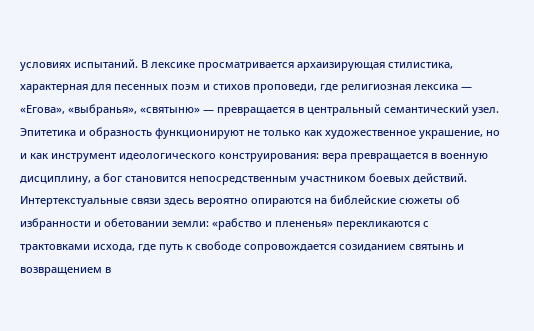условиях испытаний. В лексике просматривается архаизирующая стилистика, характерная для песенных поэм и стихов проповеди, где религиозная лексика — «Еговa», «выбранья», «святыню» — превращается в центральный семантический узел. Эпитетика и образность функционируют не только как художественное украшение, но и как инструмент идеологического конструирования: вера превращается в военную дисциплину, а бог становится непосредственным участником боевых действий.
Интертекстуальные связи здесь вероятно опираются на библейские сюжеты об избранности и обетовании земли: «рабство и плененья» перекликаются с трактовками исхода, где путь к свободе сопровождается созиданием святынь и возвращением в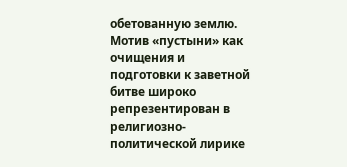обетованную землю. Мотив «пустыни» как очищения и подготовки к заветной битве широко репрезентирован в религиозно-политической лирике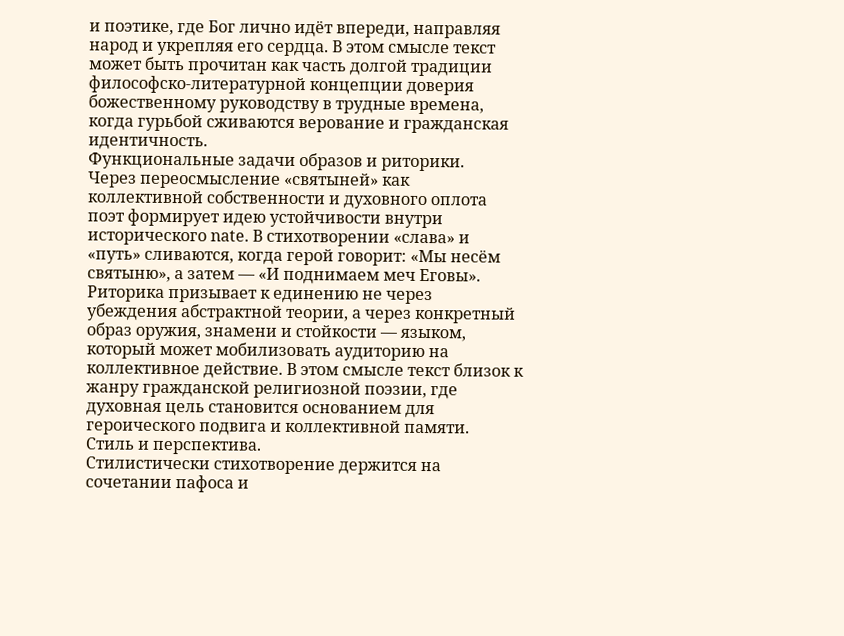и поэтике, где Бог лично идёт впереди, направляя народ и укрепляя его сердца. В этом смысле текст может быть прочитан как часть долгой традиции философско-литературной концепции доверия божественному руководству в трудные времена, когда гурьбой сживаются верование и гражданская идентичность.
Функциональные задачи образов и риторики.
Через переосмысление «святыней» как коллективной собственности и духовного оплота поэт формирует идею устойчивости внутри исторического nate. В стихотворении «слава» и «путь» сливаются, когда герой говорит: «Мы несём святыню», а затем — «И поднимаем меч Еговы». Риторика призывает к единению не через убеждения абстрактной теории, а через конкретный образ оружия, знамени и стойкости — языком, который может мобилизовать аудиторию на коллективное действие. В этом смысле текст близок к жанру гражданской религиозной поэзии, где духовная цель становится основанием для героического подвига и коллективной памяти.
Стиль и перспектива.
Стилистически стихотворение держится на сочетании пафоса и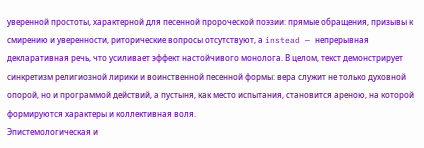уверенной простоты, характерной для песенной пророческой поэзии: прямые обращения, призывы к смирению и уверенности, риторические вопросы отсутствуют, а instead — непрерывная декларативная речь, что усиливает эффект настойчивого монолога. В целом, текст демонстрирует синкретизм религиозной лирики и воинственной песенной формы: вера служит не только духовной опорой, но и программой действий, а пустыня, как место испытания, становится ареною, на которой формируются характеры и коллективная воля.
Эпистемологическая и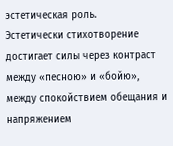эстетическая роль.
Эстетически стихотворение достигает силы через контраст между «песною» и «бойю», между спокойствием обещания и напряжением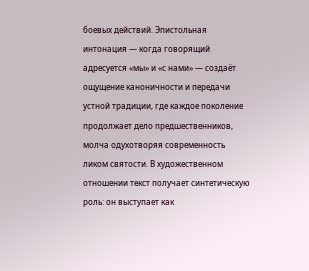боевых действий. Эпистольная интонация — когда говорящий адресуется «мы» и «с нами» — создаёт ощущение каноничности и передачи устной традиции, где каждое поколение продолжает дело предшественников, молча одухотворяя современность ликом святости. В художественном отношении текст получает синтетическую роль: он выступает как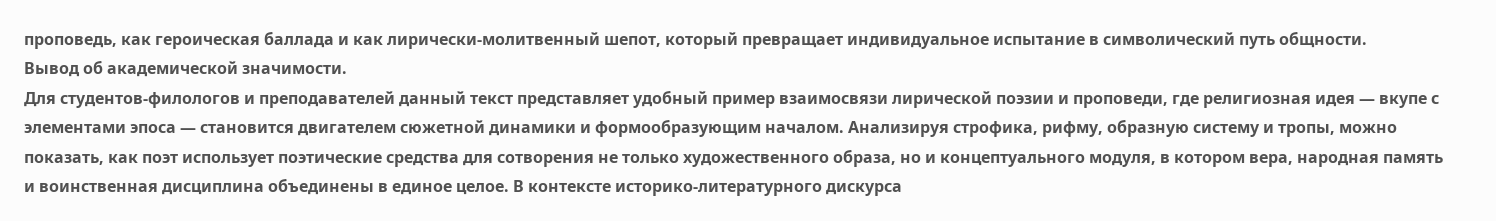проповедь, как героическая баллада и как лирически-молитвенный шепот, который превращает индивидуальное испытание в символический путь общности.
Вывод об академической значимости.
Для студентов-филологов и преподавателей данный текст представляет удобный пример взаимосвязи лирической поэзии и проповеди, где религиозная идея — вкупе с элементами эпоса — становится двигателем сюжетной динамики и формообразующим началом. Анализируя строфика, рифму, образную систему и тропы, можно показать, как поэт использует поэтические средства для сотворения не только художественного образа, но и концептуального модуля, в котором вера, народная память и воинственная дисциплина объединены в единое целое. В контексте историко-литературного дискурса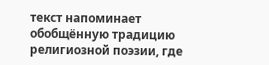текст напоминает обобщённую традицию религиозной поэзии, где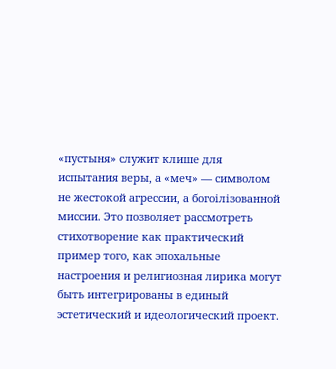«пустыня» служит клише для испытания веры, а «меч» — символом не жестокой агрессии, а богоілізованной миссии. Это позволяет рассмотреть стихотворение как практический пример того, как эпохальные настроения и религиозная лирика могут быть интегрированы в единый эстетический и идеологический проект.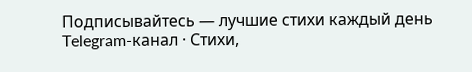Подписывайтесь — лучшие стихи каждый день
Telegram-канал · Стихи,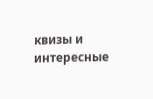квизы и интересные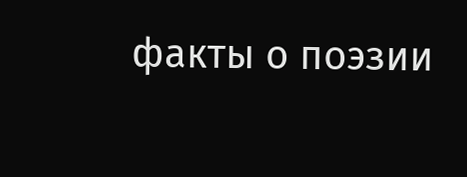факты о поэзии